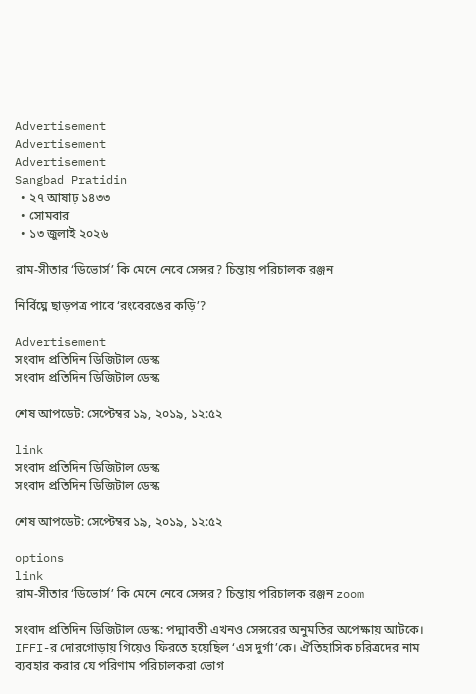Advertisement
Advertisement
Advertisement
Sangbad Pratidin
  • ২৭ আষাঢ় ১৪৩৩
  • সোমবার
  • ১৩ জুলাই ২০২৬

রাম-সীতার ‘ডিভোর্স’ কি মেনে নেবে সেন্সর? চিন্তায় পরিচালক রঞ্জন

নির্বিঘ্নে ছাড়পত্র পাবে ‘রংবেরঙের কড়ি’?

Advertisement
সংবাদ প্রতিদিন ডিজিটাল ডেস্ক
সংবাদ প্রতিদিন ডিজিটাল ডেস্ক

শেষ আপডেট: সেপ্টেম্বর ১৯, ২০১৯, ১২:৫২

link
সংবাদ প্রতিদিন ডিজিটাল ডেস্ক
সংবাদ প্রতিদিন ডিজিটাল ডেস্ক

শেষ আপডেট: সেপ্টেম্বর ১৯, ২০১৯, ১২:৫২

options
link
রাম-সীতার ‘ডিভোর্স’ কি মেনে নেবে সেন্সর? চিন্তায় পরিচালক রঞ্জন zoom

সংবাদ প্রতিদিন ডিজিটাল ডেস্ক: পদ্মাবতী এখনও সেন্সরের অনুমতির অপেক্ষায় আটকে। IFFI-র দোরগোড়ায় গিয়েও ফিরতে হয়েছিল ‘এস দুর্গা’কে। ঐতিহাসিক চরিত্রদের নাম ব্যবহার করার যে পরিণাম পরিচালকরা ভোগ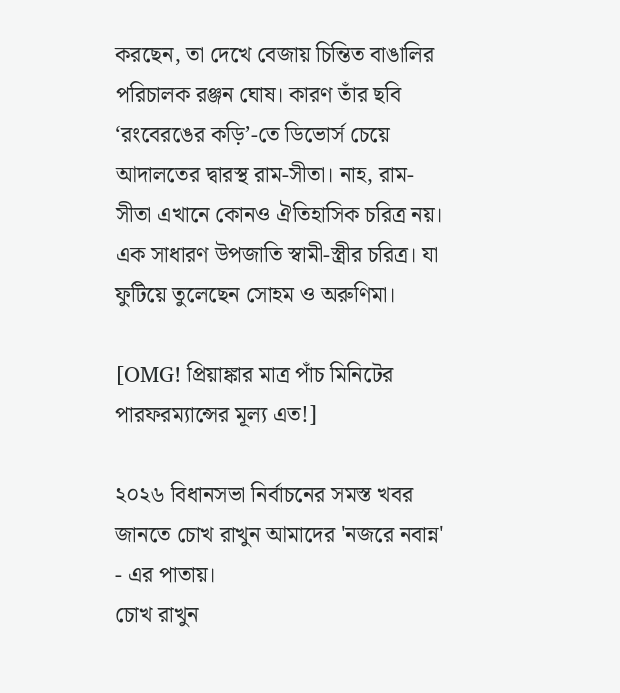করছেন, তা দেখে বেজায় চিন্তিত বাঙালির পরিচালক রঞ্জন ঘোষ। কারণ তাঁর ছবি ‘রংবেরঙের কড়ি’-তে ডিভোর্স চেয়ে আদালতের দ্বারস্থ রাম-সীতা। নাহ, রাম-সীতা এখানে কোনও ঐতিহাসিক চরিত্র নয়। এক সাধারণ উপজাতি স্বামী-স্ত্রীর চরিত্র। যা ফুটিয়ে তুলেছেন সোহম ও অরুণিমা।

[OMG! প্রিয়াঙ্কার মাত্র পাঁচ মিনিটের পারফরম্যান্সের মূল্য এত!]

২০২৬ বিধানসভা নির্বাচনের সমস্ত খবর জানতে চোখ রাখুন আমাদের 'নজরে নবান্ন' - এর পাতায়।
চোখ রাখুন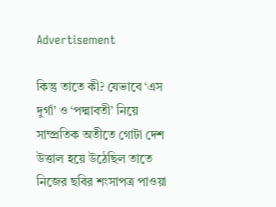Advertisement

কিন্তু তাতে কী? যেভাবে ‘এস দুর্গা’ ও ‘পদ্মাবতী’ নিয়ে সাম্প্রতিক অতীতে গোটা দেশ উত্তাল হয়ে উঠেছিল তাতে নিজের ছবির শংসাপত্র পাওয়া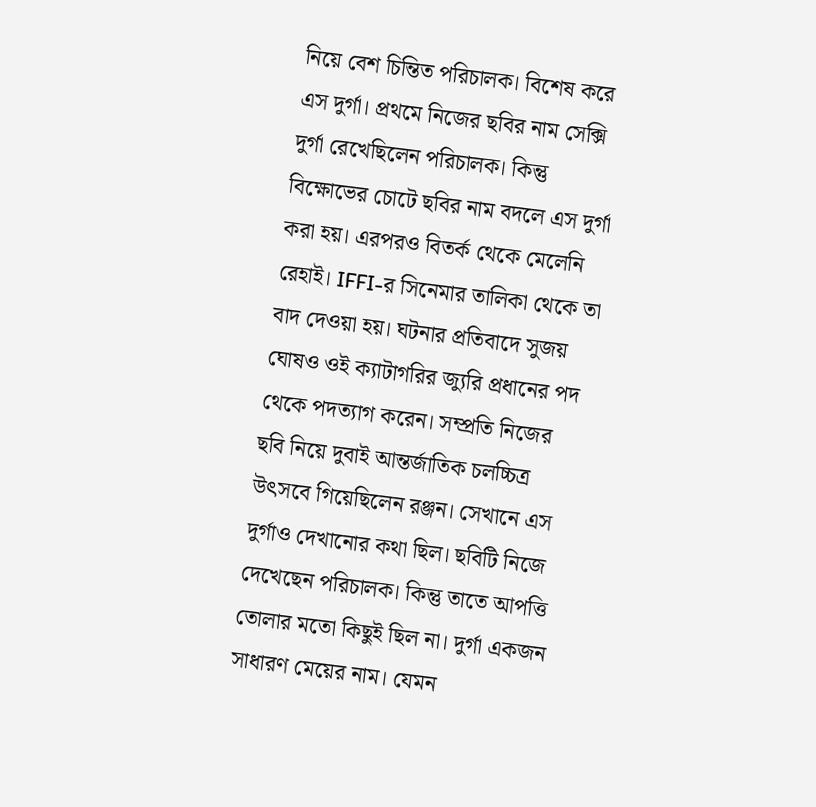নিয়ে বেশ চিন্তিত পরিচালক। বিশেষ করে এস দুর্গা। প্রথমে নিজের ছবির নাম সেক্সি দুর্গা রেখেছিলেন পরিচালক। কিন্তু বিক্ষোভের চোটে ছবির নাম বদলে এস দুর্গা করা হয়। এরপরও বিতর্ক থেকে মেলেনি রেহাই। IFFI-র সিনেমার তালিকা থেকে তা বাদ দেওয়া হয়। ঘটনার প্রতিবাদে সুজয় ঘোষও ওই ক্যাটাগরির জ্যুরি প্রধানের পদ থেকে পদত্যাগ করেন। সম্প্রতি নিজের ছবি নিয়ে দুবাই আন্তর্জাতিক চলচ্চিত্র উৎসবে গিয়েছিলেন রঞ্জন। সেখানে এস দুর্গাও দেখানোর কথা ছিল। ছবিটি নিজে দেখেছেন পরিচালক। কিন্তু তাতে আপত্তি তোলার মতো কিছুই ছিল না। দুর্গা একজন সাধারণ মেয়ের নাম। যেমন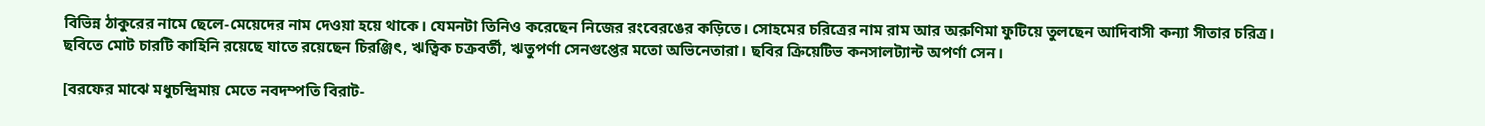বিভিন্ন ঠাকুরের নামে ছেলে-মেয়েদের নাম দেওয়া হয়ে থাকে। যেমনটা তিনিও করেছেন নিজের রংবেরঙের কড়িতে। সোহমের চরিত্রের নাম রাম আর অরুণিমা ফুটিয়ে তুলছেন আদিবাসী কন্যা সীতার চরিত্র। ছবিতে মোট চারটি কাহিনি রয়েছে যাতে রয়েছেন চিরঞ্জিৎ, ঋত্বিক চক্রবর্তী, ঋতুপর্ণা সেনগুপ্তের মতো অভিনেতারা। ছবির ক্রিয়েটিভ কনসালট্যান্ট অপর্ণা সেন।

[বরফের মাঝে মধুচন্দ্রিমায় মেতে নবদম্পতি বিরাট-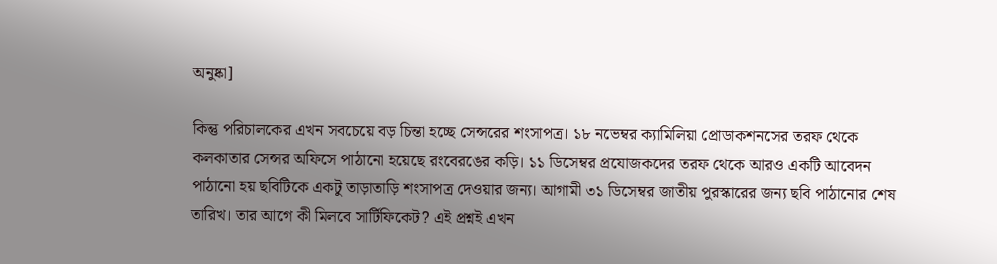অনুষ্কা]

কিন্তু পরিচালকের এখন সবচেয়ে বড় চিন্তা হচ্ছে সেন্সরের শংসাপত্র। ১৮ নভেম্বর ক্যামিলিয়া প্রোডাকশনসের তরফ থেকে কলকাতার সেন্সর অফিসে পাঠানো হয়েছে রংবেরঙের কড়ি। ১১ ডিসেম্বর প্রযোজকদের তরফ থেকে আরও একটি আবেদন পাঠানো হয় ছবিটিকে একটু তাড়াতাড়ি শংসাপত্র দেওয়ার জন্য। আগামী ৩১ ডিসেম্বর জাতীয় পুরস্কারের জন্য ছবি পাঠানোর শেষ তারিখ। তার আগে কী মিলবে সার্টিফিকেট? এই প্রশ্নই এখন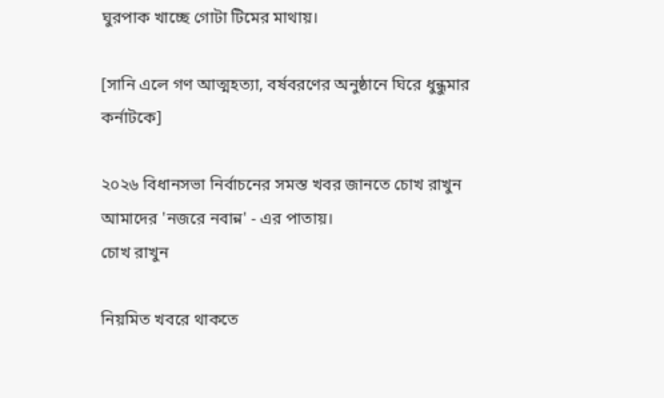ঘুরপাক খাচ্ছে গোটা টিমের মাথায়।

[সানি এলে গণ আত্মহত্যা, বর্ষবরণের অনুষ্ঠানে ঘিরে ধুন্ধুমার কর্নাটকে]

২০২৬ বিধানসভা নির্বাচনের সমস্ত খবর জানতে চোখ রাখুন আমাদের 'নজরে নবান্ন' - এর পাতায়।
চোখ রাখুন

নিয়মিত খবরে থাকতে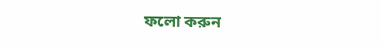ফলো করুন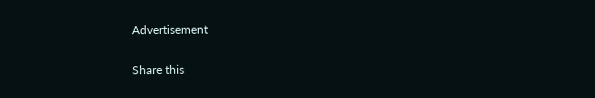Advertisement

Share this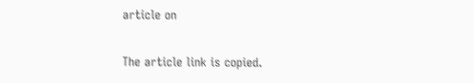article on

The article link is copied.